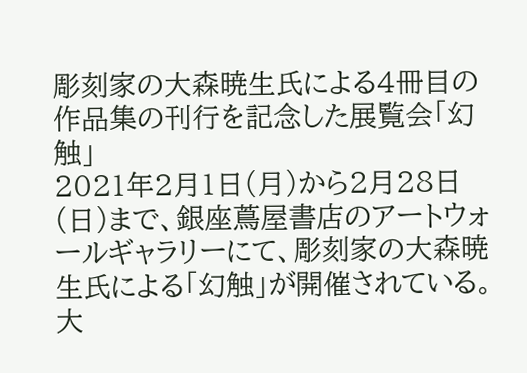彫刻家の大森暁生氏による4冊目の作品集の刊行を記念した展覧会「幻触」
2021年2月1日(月)から2月28日(日)まで、銀座蔦屋書店のアートウォールギャラリーにて、彫刻家の大森暁生氏による「幻触」が開催されている。大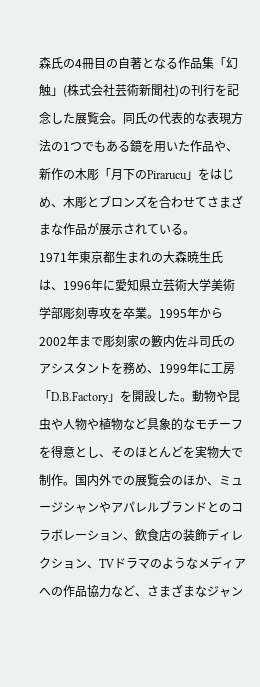森氏の4冊目の自著となる作品集「幻触」(株式会社芸術新聞社)の刊行を記念した展覧会。同氏の代表的な表現方法の1つでもある鏡を用いた作品や、新作の木彫「月下のPirarucu」をはじめ、木彫とブロンズを合わせてさまざまな作品が展示されている。
1971年東京都生まれの大森暁生氏は、1996年に愛知県立芸術大学美術学部彫刻専攻を卒業。1995年から2002年まで彫刻家の籔内佐斗司氏のアシスタントを務め、1999年に工房「D.B.Factory」を開設した。動物や昆虫や人物や植物など具象的なモチーフを得意とし、そのほとんどを実物大で制作。国内外での展覧会のほか、ミュージシャンやアパレルブランドとのコラボレーション、飲食店の装飾ディレクション、TVドラマのようなメディアへの作品協力など、さまざまなジャン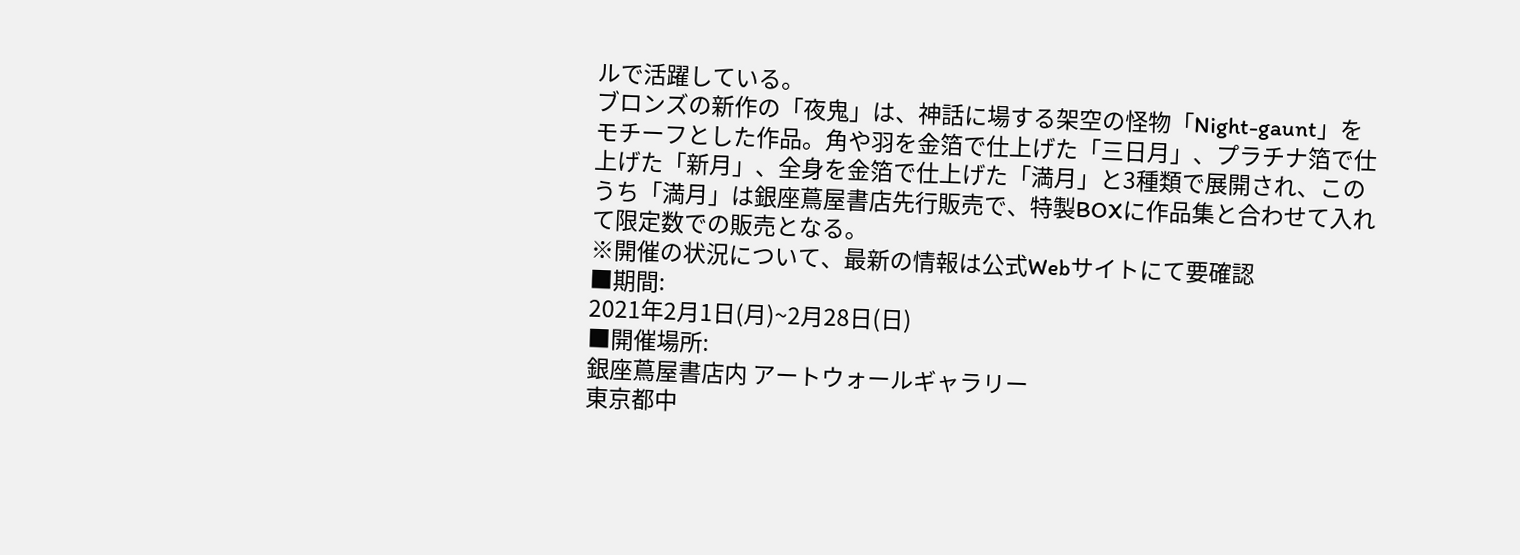ルで活躍している。
ブロンズの新作の「夜鬼」は、神話に場する架空の怪物「Night-gaunt」をモチーフとした作品。角や羽を金箔で仕上げた「三日月」、プラチナ箔で仕上げた「新月」、全身を金箔で仕上げた「満月」と3種類で展開され、このうち「満月」は銀座蔦屋書店先行販売で、特製BOXに作品集と合わせて入れて限定数での販売となる。
※開催の状況について、最新の情報は公式Webサイトにて要確認
■期間:
2021年2月1日(月)~2月28日(日)
■開催場所:
銀座蔦屋書店内 アートウォールギャラリー
東京都中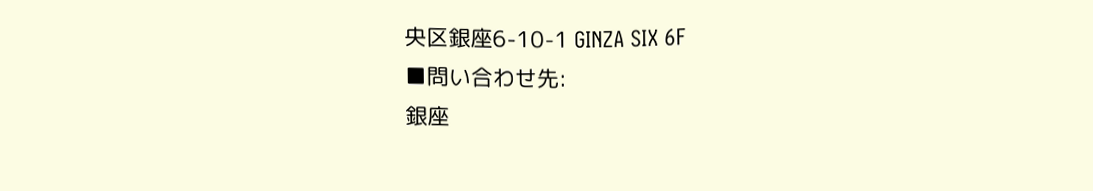央区銀座6-10-1 GINZA SIX 6F
■問い合わせ先:
銀座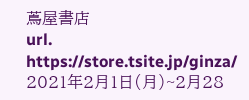蔦屋書店
url. https://store.tsite.jp/ginza/
2021年2月1日(月)~2月28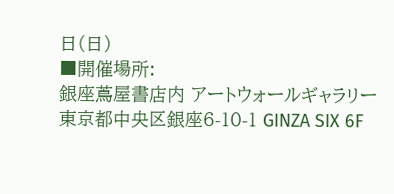日(日)
■開催場所:
銀座蔦屋書店内 アートウォールギャラリー
東京都中央区銀座6-10-1 GINZA SIX 6F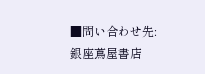■問い合わせ先:
銀座蔦屋書店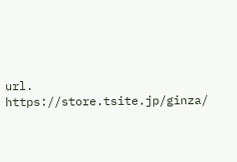url. https://store.tsite.jp/ginza/